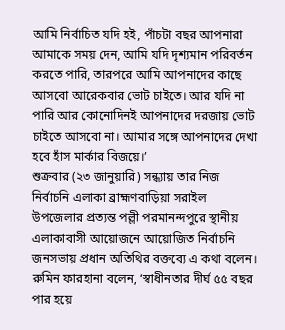আমি নির্বাচিত যদি হই, পাঁচটা বছর আপনারা আমাকে সময় দেন, আমি যদি দৃশ্যমান পরিবর্তন করতে পারি, তারপরে আমি আপনাদের কাছে আসবো আরেকবার ভোট চাইতে। আর যদি না পারি আর কোনোদিনই আপনাদের দরজায় ভোট চাইতে আসবো না। আমার সঙ্গে আপনাদের দেখা হবে হাঁস মার্কার বিজয়ে।’
শুক্রবার (২৩ জানুয়ারি) সন্ধ্যায় তার নিজ নির্বাচনি এলাকা ব্রাহ্মণবাড়িয়া সরাইল উপজেলার প্রত্যন্ত পল্লী পরমানন্দপুরে স্থানীয় এলাকাবাসী আয়োজনে আয়োজিত নির্বাচনি জনসভায় প্রধান অতিথির বক্তব্যে এ কথা বলেন।
রুমিন ফারহানা বলেন, ‘স্বাধীনতার দীর্ঘ ৫৫ বছর পার হয়ে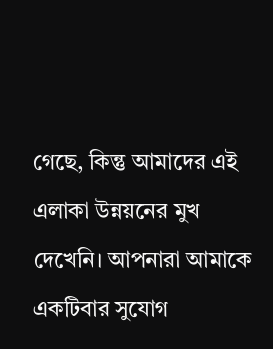গেছে, কিন্তু আমাদের এই এলাকা উন্নয়নের মুখ দেখেনি। আপনারা আমাকে একটিবার সুযোগ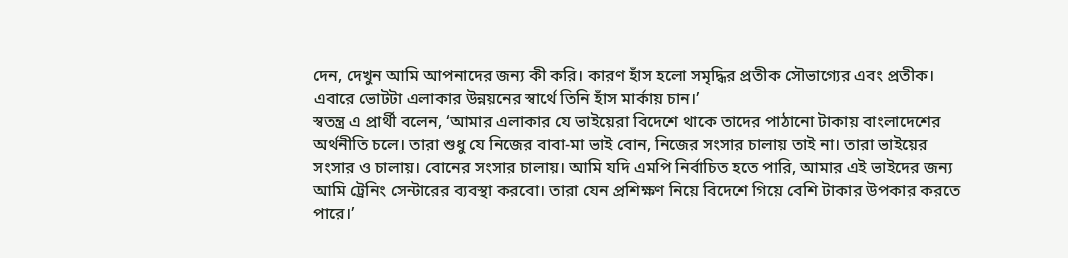দেন, দেখুন আমি আপনাদের জন্য কী করি। কারণ হাঁস হলো সমৃদ্ধির প্রতীক সৌভাগ্যের এবং প্রতীক। এবারে ভোটটা এলাকার উন্নয়নের স্বার্থে তিনি হাঁস মার্কায় চান।’
স্বতন্ত্র এ প্রার্থী বলেন, ‘আমার এলাকার যে ভাইয়েরা বিদেশে থাকে তাদের পাঠানো টাকায় বাংলাদেশের অর্থনীতি চলে। তারা শুধু যে নিজের বাবা-মা ভাই বোন, নিজের সংসার চালায় তাই না। তারা ভাইয়ের সংসার ও চালায়। বোনের সংসার চালায়। আমি যদি এমপি নির্বাচিত হতে পারি, আমার এই ভাইদের জন্য আমি ট্রেনিং সেন্টারের ব্যবস্থা করবো। তারা যেন প্রশিক্ষণ নিয়ে বিদেশে গিয়ে বেশি টাকার উপকার করতে পারে।’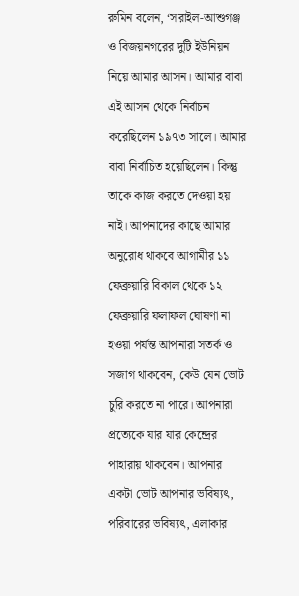রুমিন বলেন, ‘সরাইল-আশুগঞ্জ ও বিজয়নগরের দুটি ইউনিয়ন নিয়ে আমার আসন। আমার বাবা এই আসন থেকে নির্বাচন করেছিলেন ১৯৭৩ সালে। আমার বাবা নির্বাচিত হয়েছিলেন। কিন্তু তাকে কাজ করতে দেওয়া হয় নাই। আপনাদের কাছে আমার অনুরোধ থাকবে আগামীর ১১ ফেব্রুয়ারি বিকাল থেকে ১২ ফেব্রুয়ারি ফলাফল ঘোষণা না হওয়া পর্যন্ত আপনারা সতর্ক ও সজাগ থাকবেন, কেউ যেন ভোট চুরি করতে না পারে। আপনারা প্রত্যেকে যার যার কেন্দ্রের পাহারায় থাকবেন। আপনার একটা ভোট আপনার ভবিষ্যৎ, পরিবারের ভবিষ্যৎ, এলাকার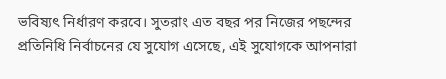ভবিষ্যৎ নির্ধারণ করবে। সুতরাং এত বছর পর নিজের পছন্দের প্রতিনিধি নির্বাচনের যে সুযোগ এসেছে, এই সুযোগকে আপনারা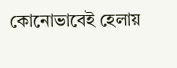কোনোভাবেই হেলায়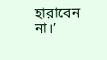হারাবেন না।’